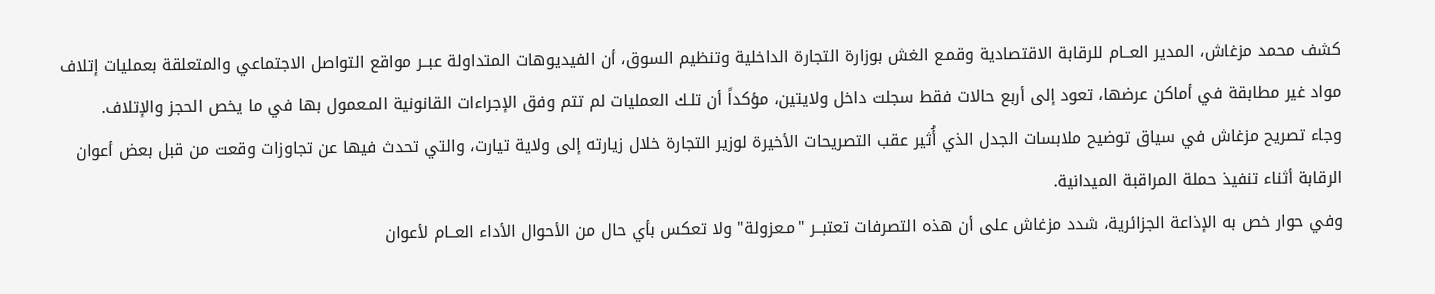كشف محمد مزغاش، المدير العــام للرقابة الاقتصادية وقمـع الغش بوزارة التجارة الداخلية وتنظيم السوق، أن الفيديوهات المتداولة عبــر مواقع التواصل الاجتماعي والمتعلقة بعمليات إتلاف مواد غير مطابقة في أماكن عرضها، تعود إلى أربع حالات فقط سجلت داخل ولايتين، مؤكداً أن تلـك العمليات لم تتم وفق الإجراءات القانونية المـعمول بها في ما يخص الحجز والإتلاف.
وجاء تصريح مزغاش في سياق توضيح ملابسات الجدل الذي أُثير عقب التصريحات الأخيرة لوزير التجارة خلال زيارته إلى ولاية تيارت، والتي تحدث فيها عن تجاوزات وقعت من قبل بعض أعوان الرقابة أثناء تنفيذ حملة المراقبة الميدانية.
وفي حوار خص به الإذاعة الجزائرية، شدد مزغاش على أن هذه التصرفات تعتبــر "مـعزولة" ولا تعكس بأي حال من الأحوال الأداء العــام لأعوان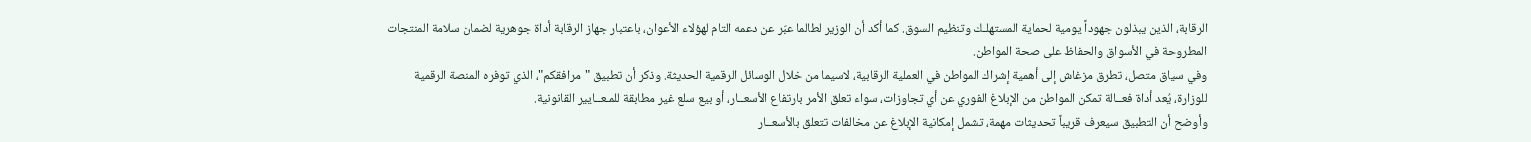الرقابة، الذين يبذلون جهوداً يومية لحماية المستهلـك وتنظيم السوق. كما أكد أن الوزير لطالما عبّر عن دعمه التام لهؤلاء الأعوان، باعتبار جهاز الرقابة أداة جوهرية لضمان سلامة المنتجات المطروحة في الأسواق والحفاظ على صحة المواطن.
وفي سياق متصل، تطرق مزغاش إلى أهمية إشراك المواطن في العملية الرقابية، لاسيما من خلال الوسائل الرقمية الحديثة. وذكر أن تطبيق "مرافقكم"، الذي توفره المنصة الرقمية للوزارة، يُعد أداة فعــالة تمكن المواطن من الإبلاغ الفوري عن أي تجاوزات، سواء تعلق الأمر بارتفاع الأسعــار، أو بيع سلع غير مطابقة للمـعــايير القانونية.
وأوضح أن التطبيق سيعرف قريباً تحديثات مهمة، تشمل إمكانية الإبلاغ عن مخالفات تتعلق بالأسعــار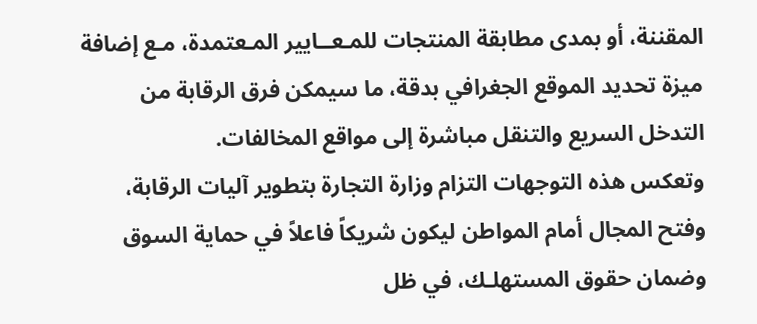المقننة، أو بمدى مطابقة المنتجات للمـعــايير المـعتمدة، مـع إضافة ميزة تحديد الموقع الجغرافي بدقة، ما سيمكن فرق الرقابة من التدخل السريع والتنقل مباشرة إلى مواقع المخالفات.
وتعكس هذه التوجهات التزام وزارة التجارة بتطوير آليات الرقابة، وفتح المجال أمام المواطن ليكون شريكاً فاعلاً في حماية السوق وضمان حقوق المستهلـك، في ظل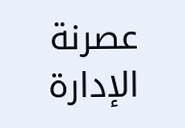عصرنة الإدارة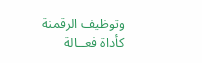وتوظيف الرقمنة كأداة فعــالة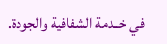في خــدمة الشفافية والجودة.